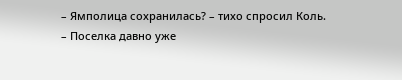– Ямполица сохранилась? – тихо спросил Коль.
– Поселка давно уже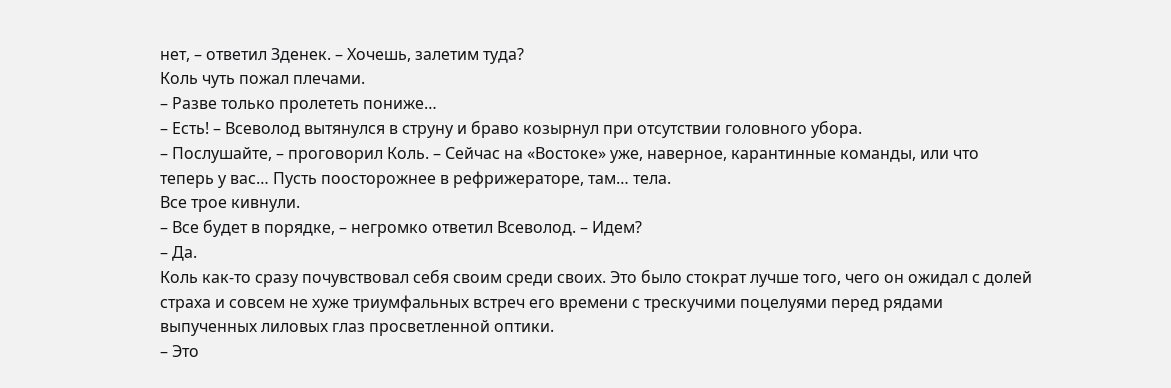нет, – ответил Зденек. – Хочешь, залетим туда?
Коль чуть пожал плечами.
– Разве только пролететь пониже…
– Есть! – Всеволод вытянулся в струну и браво козырнул при отсутствии головного убора.
– Послушайте, – проговорил Коль. – Сейчас на «Востоке» уже, наверное, карантинные команды, или что теперь у вас… Пусть поосторожнее в рефрижераторе, там… тела.
Все трое кивнули.
– Все будет в порядке, – негромко ответил Всеволод. – Идем?
– Да.
Коль как-то сразу почувствовал себя своим среди своих. Это было стократ лучше того, чего он ожидал с долей страха и совсем не хуже триумфальных встреч его времени с трескучими поцелуями перед рядами выпученных лиловых глаз просветленной оптики.
– Это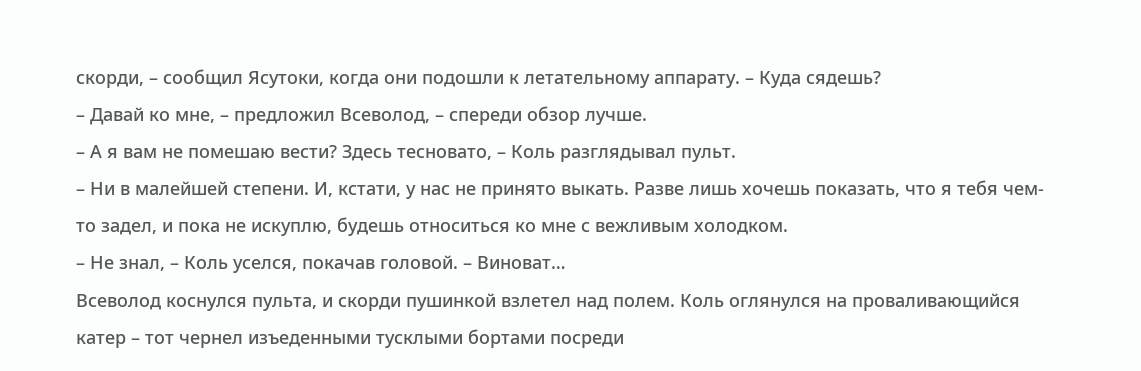скорди, – сообщил Ясутоки, когда они подошли к летательному аппарату. – Куда сядешь?
– Давай ко мне, – предложил Всеволод, – спереди обзор лучше.
– А я вам не помешаю вести? Здесь тесновато, – Коль разглядывал пульт.
– Ни в малейшей степени. И, кстати, у нас не принято выкать. Разве лишь хочешь показать, что я тебя чем-то задел, и пока не искуплю, будешь относиться ко мне с вежливым холодком.
– Не знал, – Коль уселся, покачав головой. – Виноват…
Всеволод коснулся пульта, и скорди пушинкой взлетел над полем. Коль оглянулся на проваливающийся катер – тот чернел изъеденными тусклыми бортами посреди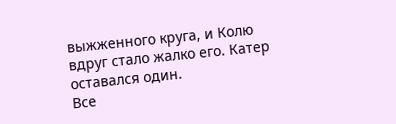выжженного круга, и Колю вдруг стало жалко его. Катер оставался один.
Все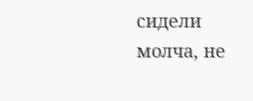сидели молча, не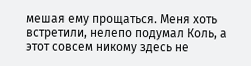мешая ему прощаться. Меня хоть встретили, нелепо подумал Коль, а этот совсем никому здесь не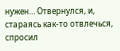нужен… Отвернулся, и, стараясь как-то отвлечься, спросил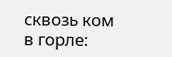сквозь ком в горле: